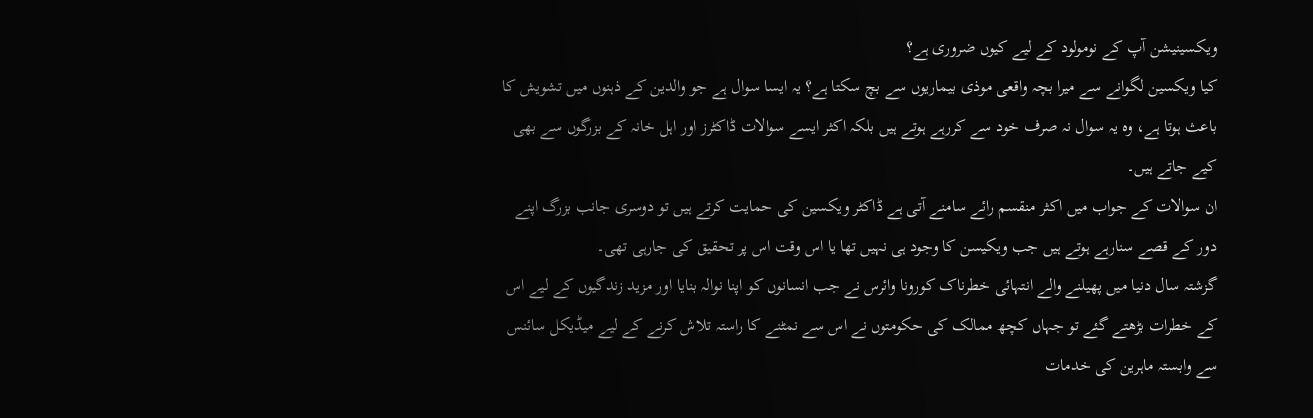ویکسینیشن آپ کے نومولود کے لیے کیوں ضروری ہے؟
کیا ویکسین لگوانے سے میرا بچہ واقعی موذی بیماریوں سے بچ سکتا ہے؟ یہ ایسا سوال ہے جو والدین کے ذہنوں میں تشویش کا باعث ہوتا ہے، وہ یہ سوال نہ صرف خود سے کررہے ہوتے ہیں بلکہ اکثر ایسے سوالات ڈاکٹرز اور اہل خانہ کے بزرگوں سے بھی کیے جاتے ہیں۔
ان سوالات کے جواب میں اکثر منقسم رائے سامنے آتی ہے ڈاکٹر ویکسین کی حمایت کرتے ہیں تو دوسری جانب بزرگ اپنے دور کے قصے سنارہے ہوتے ہیں جب ویکیسن کا وجود ہی نہیں تھا یا اس وقت اس پر تحقیق کی جارہی تھی۔
گزشتہ سال دنیا میں پھیلنے والے انتہائی خطرناک کورونا وائرس نے جب انسانوں کو اپنا نوالہ بنایا اور مزید زندگیوں کے لیے اس کے خطرات بڑھتے گئے تو جہاں کچھ ممالک کی حکومتوں نے اس سے نمٹنے کا راستہ تلاش کرنے کے لیے میڈیکل سائنس سے وابستہ ماہرین کی خدمات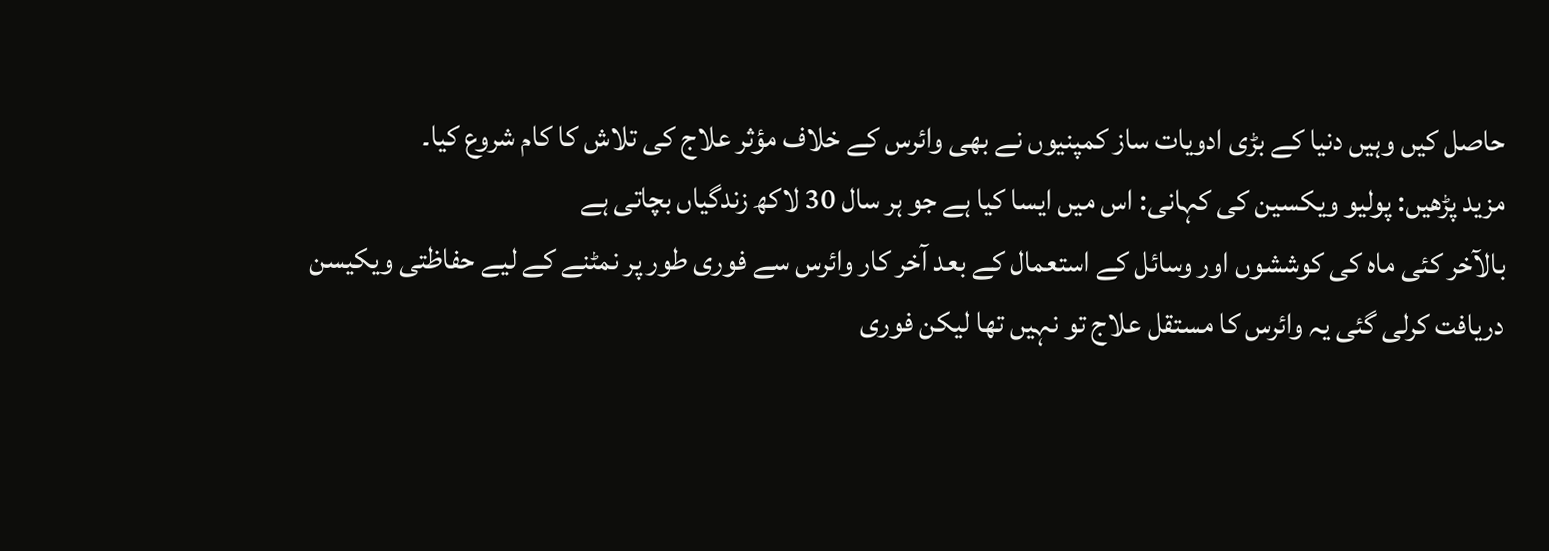حاصل کیں وہیں دنیا کے بڑی ادویات ساز کمپنیوں نے بھی وائرس کے خلاف مؤثر علاج کی تلاش کا کام شروع کیا۔
مزید پڑھیں: پولیو ویکسین کی کہانی: اس میں ایسا کیا ہے جو ہر سال 30 لاکھ زندگیاں بچاتی ہے
بالآخر کئی ماہ کی کوششوں اور وسائل کے استعمال کے بعد آخر کار وائرس سے فوری طور پر نمٹنے کے لیے حفاظتی ویکیسن دریافت کرلی گئی یہ وائرس کا مستقل علاج تو نہیں تھا لیکن فوری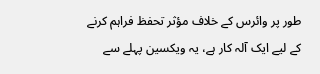طور پر وائرس کے خلاف مؤثر تحفظ فراہم کرنے کے لیے ایک آلہ کار ہے، یہ ویکسین پہلے سے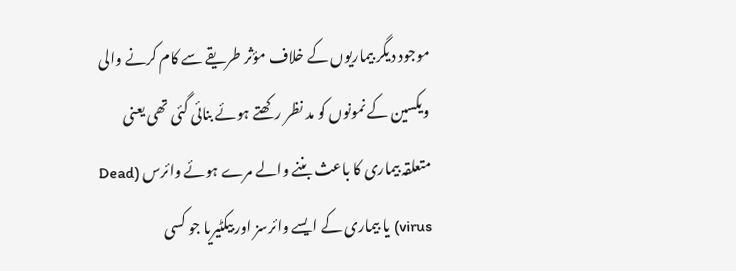موجود دیگر بیماریوں کے خلاف مؤثر طریقے سے کام کرنے والی ویکسین کے نمونوں کو مد نظر رکھتے ہوئے بنائی گئی تھی یعنی متعلقہ بیماری کا باعث بننے والے مرے ہوئے وائرس (Dead virus) یا بیماری کے ایسے وائرسز اور بیکٹیریا جو کسی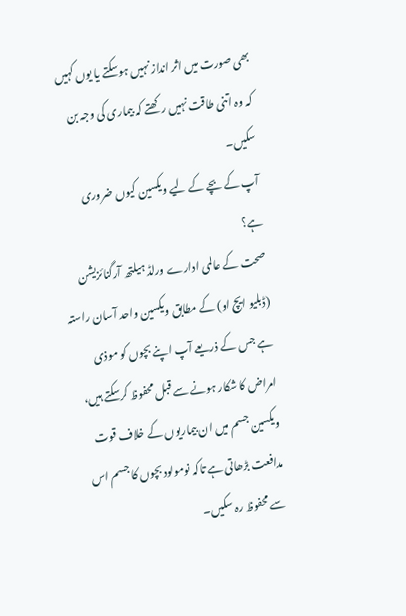بھی صورت میں اثر انداز نہیں ہوسکتے یا یوں کہیں کہ وہ اتنی طاقت نہیں رکھتے کہ بیماری کی وجہ بن سکیں۔
آپ کے بچے کے لیے ویکسین کیوں ضروری ہے؟
صحت کے عالمی ادارے ورلڈ ہیلتھ آرگنائزیشن (ڈبلیو ایچ او) کے مطابق ویکسین واحد آسان راستہ ہے جس کے ذریعے آپ اپنے بچوں کو موذی امراض کا شکار ہونے سے قبل محفوظ کرسکتے ہیں، ویکسین جسم میں ان بیماریوں کے خلاف قوت مدافعت بڑھاتی ہے تاکہ نومولود بچوں کا جسم اس سے محفوظ رہ سکیں۔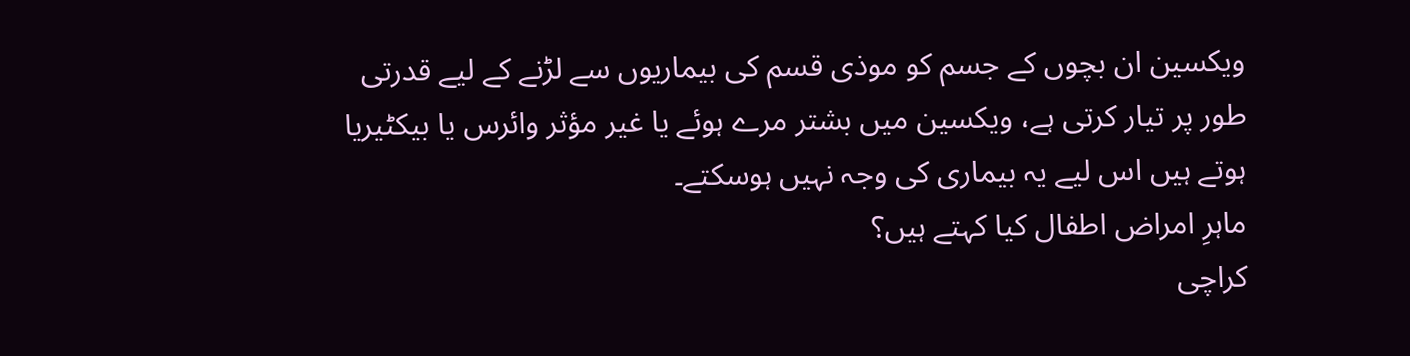ویکسین ان بچوں کے جسم کو موذی قسم کی بیماریوں سے لڑنے کے لیے قدرتی طور پر تیار کرتی ہے، ویکسین میں بشتر مرے ہوئے یا غیر مؤثر وائرس یا بیکٹیریا ہوتے ہیں اس لیے یہ بیماری کی وجہ نہیں ہوسکتے۔
ماہرِ امراض اطفال کیا کہتے ہیں؟
کراچی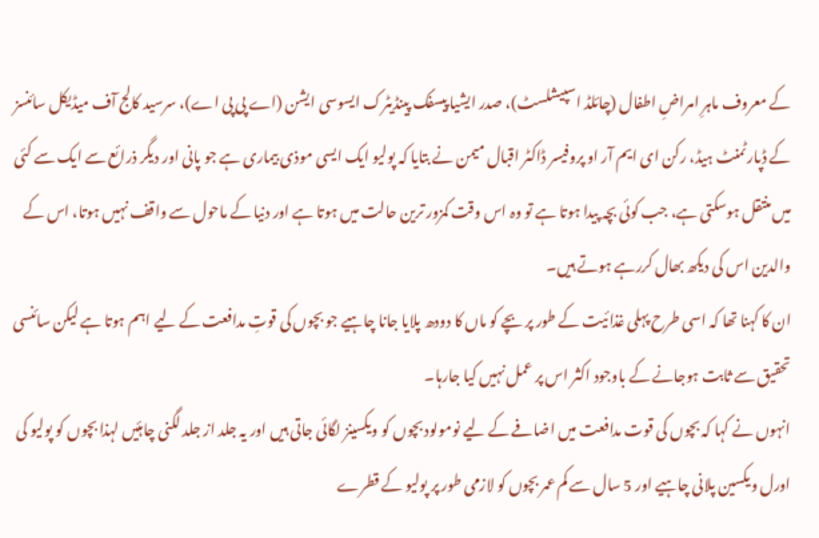کے معروف ماہرِ امراضِ اطفال (چائلڈ اسپیشلسٹ)، صدر ایشیا پیسفک پینڈیٹرک ایسوسی ایشن (اے پی پی اے)، سرسید کالج آف میڈیکل سائنسز کے ڈپارٹمنٹ ہیڈ، رکن ای ایم آر او پروفیسر ڈاکٹر اقبال میمن نے بتایا کہ پولیو ایک ایسی موذی بیماری ہے جو پانی اور دیگر ذرائع سے ایک سے کئی میں منتقل ہوسکتی ہے، جب کوئی بچہ پیدا ہوتا ہے تو وہ اس وقت کمزور ترین حالت میں ہوتا ہے اور دنیا کے ماحول سے واقف نہیں ہوتا، اس کے والدین اس کی دیکھ بھال کررہے ہوتے ہیں۔
ان کا کہنا تھا کہ اسی طرح پہلی غذائیت کے طور پر بچے کو ماں کا دودھ پلایا جانا چاہیے جو بچوں کی قوتِ مدافعت کے لیے اہم ہوتا ہے لیکن سائنسی تحقیق سے ثابت ہوجانے کے باوجود اکثر اس پر عمل نہیں کیا جارہا۔
انہوں نے کہا کہ بچوں کی قوت مدافعت میں اضافے کے لیے نومولود بچوں کو ویکسینز لگائی جاتی ہیں اور یہ جلد از جلد لگنی چاہئیں لہذا بچوں کو پولیو کی اورل ویکسین پلانی چاہیے اور 5 سال سے کم عمر بچوں کو لازمی طور پر پولیو کے قطرے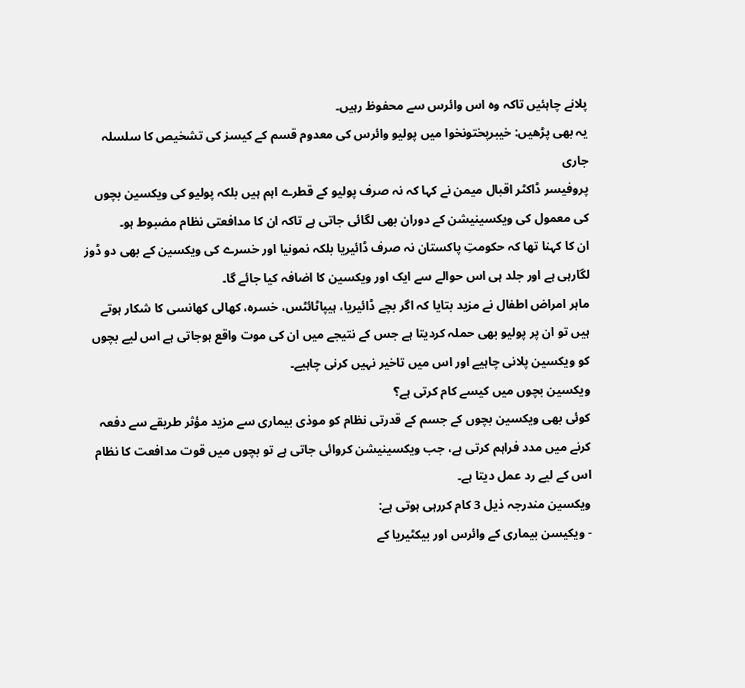پلانے چاہئیں تاکہ وہ اس وائرس سے محفوظ رہیں۔
یہ بھی پڑھیں: خیبرپختونخوا میں پولیو وائرس کی معدوم قسم کے کیسز کی تشخیص کا سلسلہ جاری
پروفیسر ڈاکٹر اقبال میمن نے کہا کہ نہ صرف پولیو کے قطرے اہم ہیں بلکہ پولیو کی ویکسین بچوں کی معمول کی ویکسینیشن کے دوران بھی لگائی جاتی ہے تاکہ ان کا مدافعتی نظام مضبوط ہو۔
ان کا کہنا تھا کہ حکومتِ پاکستان نہ صرف ڈائیریا بلکہ نمونیا اور خسرے کی ویکسین کے بھی دو ڈوز لگارہی ہے اور جلد ہی اس حوالے سے ایک اور ویکسین کا اضافہ کیا جائے گا۔
ماہر امراض اطفال نے مزید بتایا کہ اگر بچے ڈائیریا، ہیپاٹائٹس، خسرہ، کھالی کھانسی کا شکار ہوتے ہیں تو ان پر پولیو بھی حملہ کردیتا ہے جس کے نتیجے میں ان کی موت واقع ہوجاتی ہے اس لیے بچوں کو ویکسین پلانی چاہیے اور اس میں تاخیر نہیں کرنی چاہیے۔
ویکسین بچوں میں کیسے کام کرتی ہے؟
کوئی بھی ویکسین بچوں کے جسم کے قدرتی نظام کو موذی بیماری سے مزید مؤثر طریقے سے دفعہ کرنے میں مدد فراہم کرتی ہے، جب ویکسینیشن کروائی جاتی ہے تو بچوں میں قوت مدافعت کا نظام اس کے لیے رد عمل دیتا ہے۔
ویکسین مندرجہ ذیل 3 کام کررہی ہوتی ہے:
- ویکیسن بیماری کے وائرس اور بیکٹیریا کے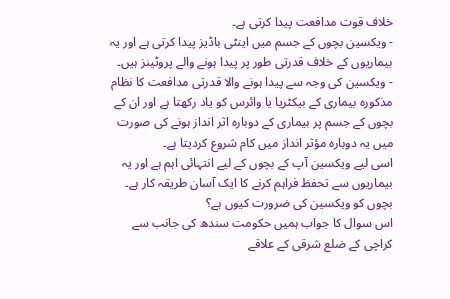خلاف قوت مدافعت پیدا کرتی ہے۔
- ویکسین بچوں کے جسم میں اینٹی باڈیز پیدا کرتی ہے اور یہ بیماریوں کے خلاف قدرتی طور پر پیدا ہونے والے پروٹینز ہیں۔
- ویکسین کی وجہ سے پیدا ہونے والا قدرتی مدافعت کا نظام مذکورہ بیماری کے بیکٹریا یا وائرس کو یاد رکھتا ہے اور ان کے بچوں کے جسم پر بیماری کے دوبارہ اثر انداز ہونے کی صورت میں یہ دوبارہ مؤثر انداز میں کام شروع کردیتا ہے۔
اسی لیے ویکسین آپ کے بچوں کے لیے انتہائی اہم ہے اور یہ بیماریوں سے تحفظ فراہم کرنے کا ایک آسان طریقہ کار ہے۔
بچوں کو ویکسین کی ضرورت کیوں ہے؟
اس سوال کا جواب ہمیں حکومت سندھ کی جانب سے کراچی کے ضلع شرقی کے علاقے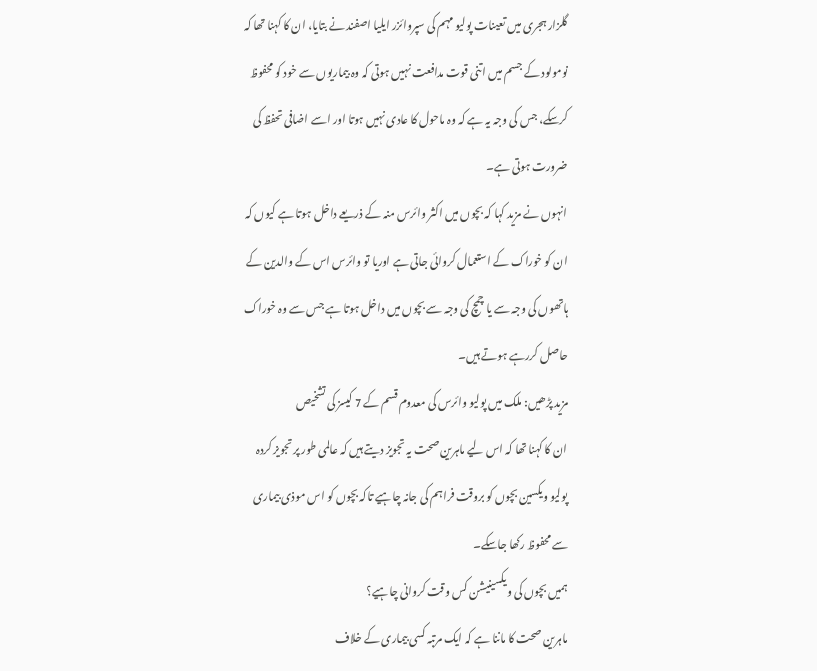گلزار ہجری میں تعینات پولیو مہم کی سپروائزر ایلیا اصفند نے بتایا، ان کا کہنا تھا کہ نومولود کے جسم میں اتنی قوت مدافعت نہیں ہوتی کہ وہ بیماریوں سے خود کو محفوظ کرسکے، جس کی وجہ یہ ہے کہ وہ ماحول کا عادی نہیں ہوتا اور اسے اضافی تحفظ کی ضرورت ہوتی ہے۔
انہوں نے مزید کہا کہ بچوں میں اکثر وائرس منہ کے ذریعے داخل ہوتا ہے کیوں کہ ان کو خوراک کے استعمال کروائی جاتی ہے اوریا تو وائرس اس کے والدین کے ہاتھوں کی وجہ سے یا چمچ کی وجہ سے بچوں میں داخل ہوتا ہے جس سے وہ خوراک حاصل کررہے ہوتے ہیں۔
مزید پڑھیں: ملک میں پولیو وائرس کی معدوم قسم کے 7 کیسز کی تشخیص
ان کا کہنا تھا کہ اس لیے ماہرین صحت یہ تجویز دیتے ہیں کہ عالمی طور پر تجویز کردہ پولیو ویکسین بچوں کو بروقت فراہم کی جانہ چاہیے تاکہ بچوں کو اس موذی بیماری سے محفوظ رکھا جاسکے۔
ہمیں بچوں کی ویکسینیشن کس وقت کروانی چاہیے؟
ماہرین صحت کا ماننا ہے کہ ایک مرتبہ کسی بیماری کے خلاف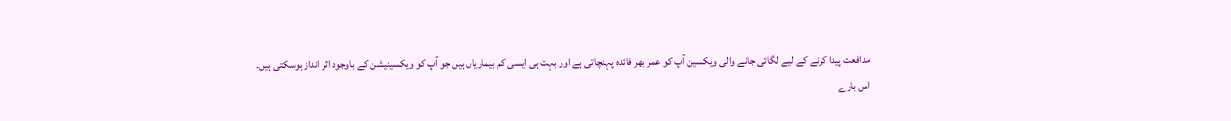مدافعت پیدا کرنے کے لیے لگائی جانے والی ویکسین آپ کو عمر بھر فائدہ پہنچاتی ہے اور بہت ہی ایسی کم بیماریاں ہیں جو آپ کو ویکسینیشن کے باوجود اثر انداز ہوسکتی ہیں۔
اس بارے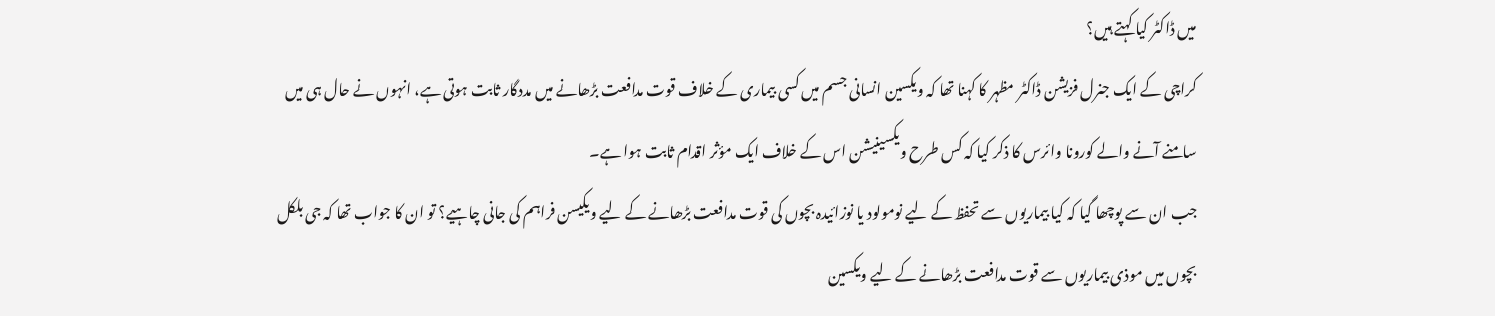میں ڈاکٹر کیا کہتے ہیں؟
کراچی کے ایک جنرل فزیشن ڈاکٹر مظہر کا کہنا تھا کہ ویکسین انسانی جسم میں کسی بیماری کے خلاف قوت مدافعت بڑھانے میں مددگار ثابت ہوتی ہے، انہوں نے حال ہی میں سامنے آنے والے کورونا وائرس کا ذکر کیا کہ کس طرح ویکسینیشن اس کے خلاف ایک مؤثر اقدام ثابت ہوا ہے۔
جب ان سے پوچھا گیا کہ کیا بیماریوں سے تحفظ کے لیے نومولود یا نوزائیدہ بچوں کی قوت مدافعت بڑھانے کے لیے ویکیسن فراہم کی جانی چاہیے؟ تو ان کا جواب تھا کہ جی بلکل بچوں میں موذی بیماریوں سے قوت مدافعت بڑھانے کے لیے ویکسین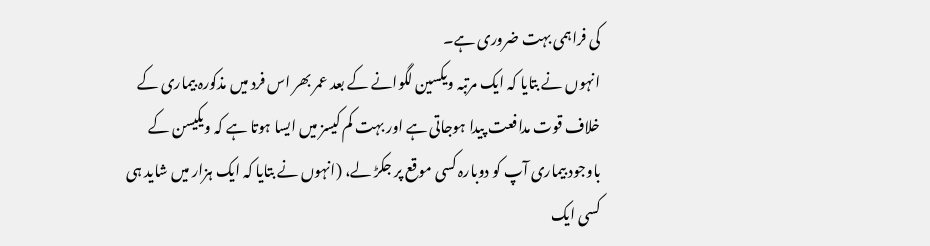کی فراہمی بہت ضروری ہے۔
انہوں نے بتایا کہ ایک مرتبہ ویکسین لگوانے کے بعد عمر بھر اس فرد میں مذکورہ بیماری کے خلاف قوت مدافعت پیدا ہوجاتی ہے اور بہت کم کیسز میں ایسا ہوتا ہے کہ ویکیسن کے باوجود بیماری آپ کو دوبارہ کسی موقع پر جکڑ لے، (انہوں نے بتایا کہ ایک ہزار میں شاید ہی کسی ایک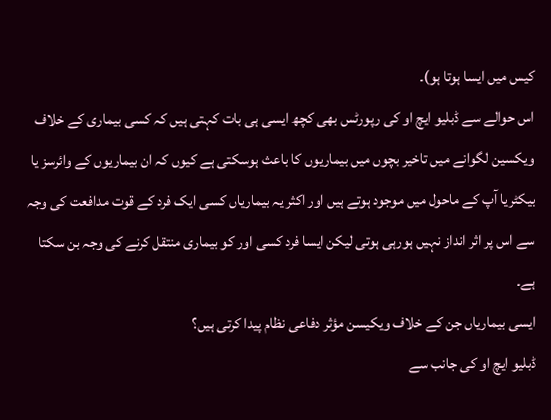کیس میں ایسا ہوتا ہو)۔
اس حوالے سے ڈبلیو ایچ او کی رپورٹس بھی کچھ ایسی ہی بات کہتی ہیں کہ کسی بیماری کے خلاف ویکسین لگوانے میں تاخیر بچوں میں بیماریوں کا باعث ہوسکتی ہے کیوں کہ ان بیماریوں کے وائرسز یا بیکٹریا آپ کے ماحول میں موجود ہوتے ہیں اور اکثر یہ بیماریاں کسی ایک فرد کے قوت مدافعت کی وجہ سے اس پر اثر انداز نہیں ہورہی ہوتی لیکن ایسا فرد کسی اور کو بیماری منتقل کرنے کی وجہ بن سکتا ہے۔
ایسی بیماریاں جن کے خلاف ویکیسن مؤثر دفاعی نظام پیدا کرتی ہیں؟
ڈبلیو ایچ او کی جانب سے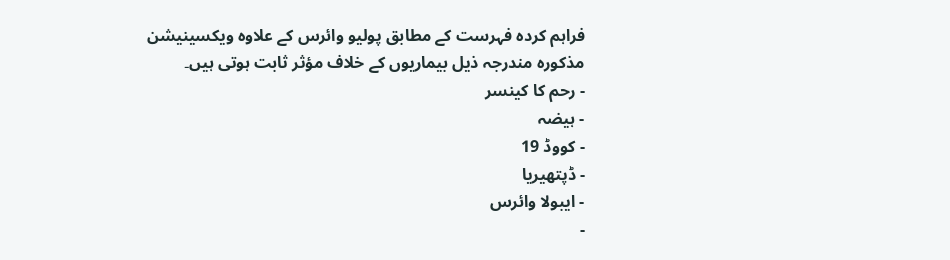فراہم کردہ فہرست کے مطابق پولیو وائرس کے علاوہ ویکسینیشن مذکورہ مندرجہ ذیل بیماریوں کے خلاف مؤثر ثابت ہوتی ہیں۔
- رحم کا کینسر
- ہیضہ
- کووڈ 19
- ڈپتھیریا
- ایبولا وائرس
-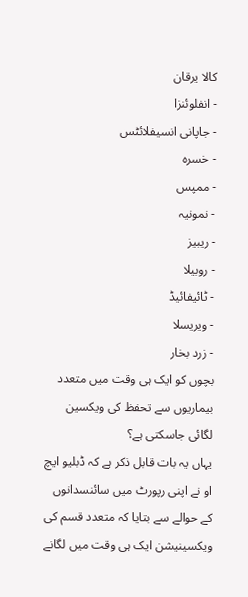کالا یرقان
- انفلوئنزا
- جاپانی انسیفلائٹس
- خسرہ
- ممپس
- نمونیہ
- ریبیز
- روبیلا
- ٹائیفائیڈ
- ویریسلا
- زرد بخار
بچوں کو ایک ہی وقت میں متعدد بیماریوں سے تحفظ کی ویکسین لگائی جاسکتی ہے؟
یہاں یہ بات قابل ذکر ہے کہ ڈبلیو ایچ او نے اپنی رپورٹ میں سائنسدانوں کے حوالے سے بتایا کہ متعدد قسم کی ویکسینیشن ایک ہی وقت میں لگانے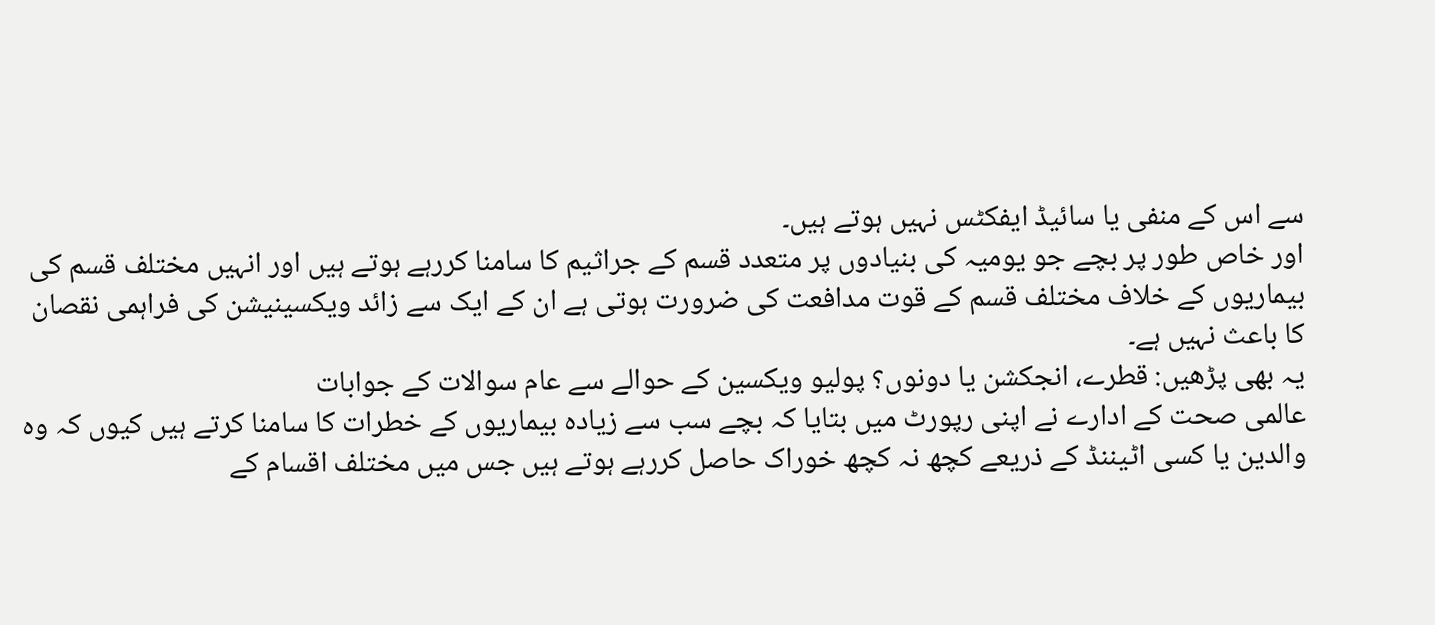سے اس کے منفی یا سائیڈ ایفکٹس نہیں ہوتے ہیں۔
اور خاص طور پر بچے جو یومیہ کی بنیادوں پر متعدد قسم کے جراثیم کا سامنا کررہے ہوتے ہیں اور انہیں مختلف قسم کی بیماریوں کے خلاف مختلف قسم کے قوت مدافعت کی ضرورت ہوتی ہے ان کے ایک سے زائد ویکسینیشن کی فراہمی نقصان کا باعث نہیں ہے۔
یہ بھی پڑھیں: قطرے، انجکشن یا دونوں؟ پولیو ویکسین کے حوالے سے عام سوالات کے جوابات
عالمی صحت کے ادارے نے اپنی رپورٹ میں بتایا کہ بچے سب سے زیادہ بیماریوں کے خطرات کا سامنا کرتے ہیں کیوں کہ وہ والدین یا کسی اٹیننڈ کے ذریعے کچھ نہ کچھ خوراک حاصل کررہے ہوتے ہیں جس میں مختلف اقسام کے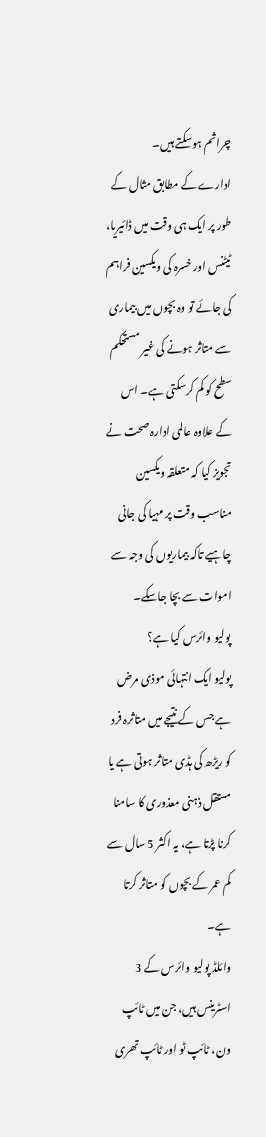چراثم ہوسکتے ہیں۔
ادارے کے مطابق مثال کے طور پر ایک ہی وقت میں ڈائیریا، ٹیٹنس اور خسرہ کی ویکسین فراہم کی جائے تو وہ بچوں میں بیماری سے متاثر ہونے کی غیر مستحکم سطح کو کم کرسکتی ہے۔ اس کے علاوہ عالمی ادارہ صحت نے تجویز کیا کہ متعلقہ ویکسین مناسب وقت پر مہیا کی جانی چاہیے تاکہ بیماریوں کی وجہ سے اموات سے بچا جاسکے۔
پولیو وائرس کیا ہے؟
پولیو ایک انتہائی موذی مرض ہے جس کے نتیجے میں متاثرہ فرد کو ریڑھ کی ہڈی متاثر ہوتی ہے یا مستقل ذہنی معذوری کا سامنا کرنا پڑتا ہے، یہ اکثر 5 سال سے کم عمر کے بچوں کو متاثر کرتا ہے۔
وائلڈ پولیو وائرس کے 3 اسٹرینس ہیں، جن میں ٹائپ ون، ٹائپ ٹو اور ٹائپ تھری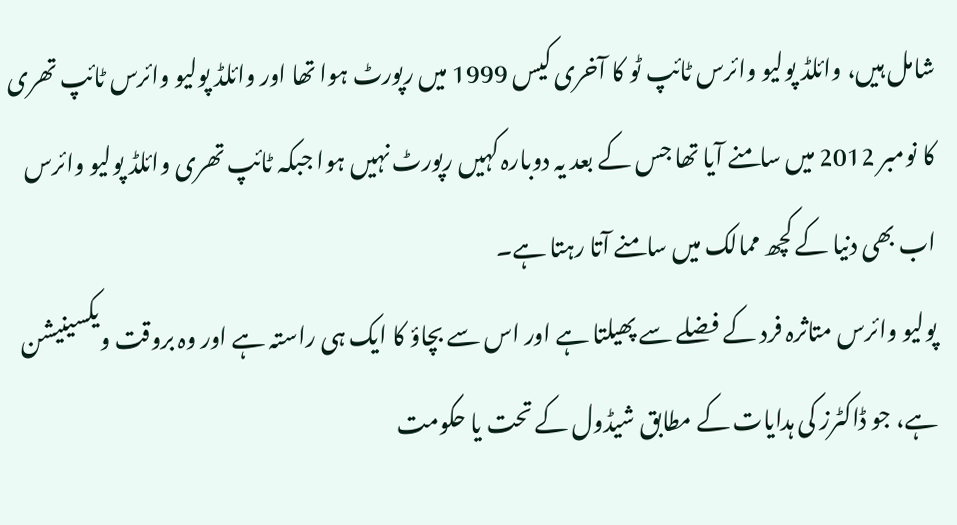شامل ہیں، وائلڈ پولیو وائرس ٹائپ ٹو کا آخری کیس 1999 میں رپورٹ ہوا تھا اور وائلڈ پولیو وائرس ٹائپ تھری کا نومبر 2012 میں سامنے آیا تھا جس کے بعد یہ دوبارہ کہیں رپورٹ نہیں ہوا جبکہ ٹائپ تھری وائلڈ پولیو وائرس اب بھی دنیا کے کچھ ممالک میں سامنے آتا رہتا ہے۔
پولیو وائرس متاثرہ فرد کے فضلے سے پھیلتا ہے اور اس سے بچاؤ کا ایک ہی راستہ ہے اور وہ بروقت ویکسینیشن ہے، جو ڈاکٹرز کی ہدایات کے مطابق شیڈول کے تحت یا حکومت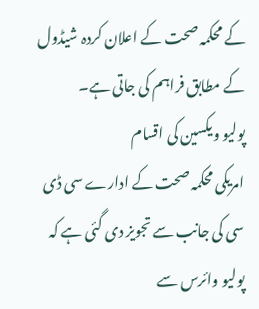کے محکمہ صحت کے اعلان کردہ شیڈول کے مطابق فراہم کی جاتی ہے۔
پولیو ویکسین کی اقسام
امریکی محکمہ صحت کے ادارے سی ڈی سی کی جانب سے تجویز دی گئی ہے کہ پولیو وائرس سے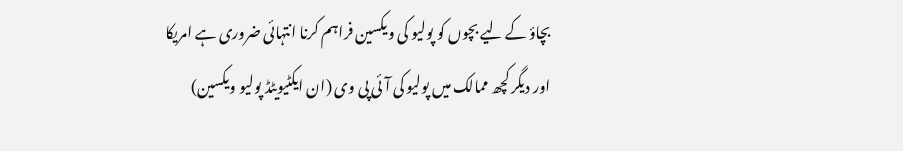بچاؤ کے لیے بچوں کو پولیو کی ویکسین فراہم کرنا انتہائی ضروری ہے امریکا اور دیگر کچھ ممالک میں پولیو کی آئی پی وی (ان ایکٹیویٹڈ پولیو ویکسین)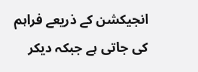انجیکشن کے ذریعے فراہم کی جاتی ہے جبکہ دیکر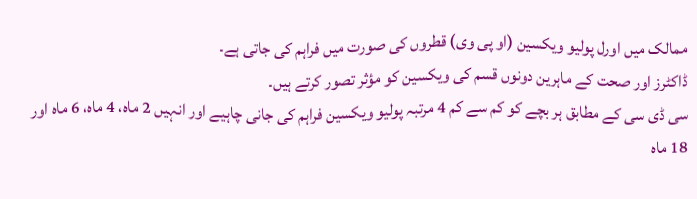ممالک میں اورل پولیو ویکسین (او پی وی) قطروں کی صورت میں فراہم کی جاتی ہے۔
ڈاکٹرز اور صحت کے ماہرین دونوں قسم کی ویکسین کو مؤثر تصور کرتے ہیں۔
سی ڈی سی کے مطابق ہر بچے کو کم سے کم 4 مرتبہ پولیو ویکسین فراہم کی جانی چاہیے اور انہیں 2 ماہ، 4 ماہ، 6 ماہ اور 18 ماہ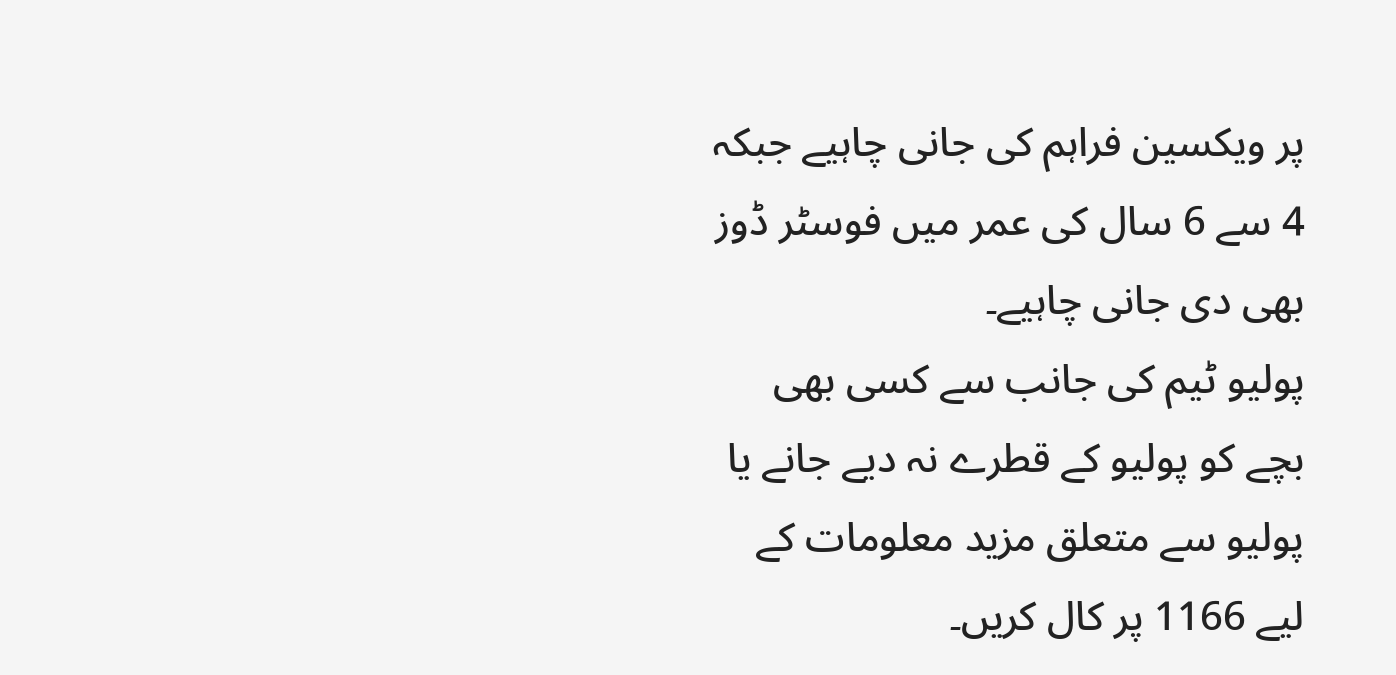پر ویکسین فراہم کی جانی چاہیے جبکہ 4 سے 6 سال کی عمر میں فوسٹر ڈوز بھی دی جانی چاہیے۔
پولیو ٹیم کی جانب سے کسی بھی بچے کو پولیو کے قطرے نہ دیے جانے یا پولیو سے متعلق مزید معلومات کے لیے 1166 پر کال کریں۔